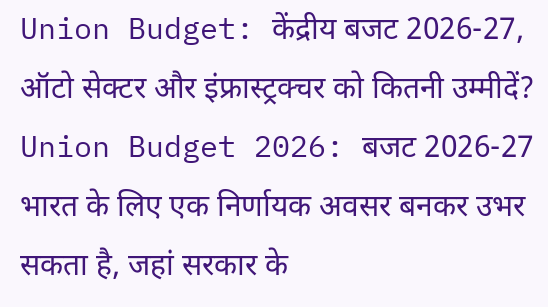Union Budget: केंद्रीय बजट 2026-27, ऑटो सेक्टर और इंफ्रास्ट्रक्चर को कितनी उम्मीदें?
Union Budget 2026: बजट 2026-27 भारत के लिए एक निर्णायक अवसर बनकर उभर सकता है, जहां सरकार के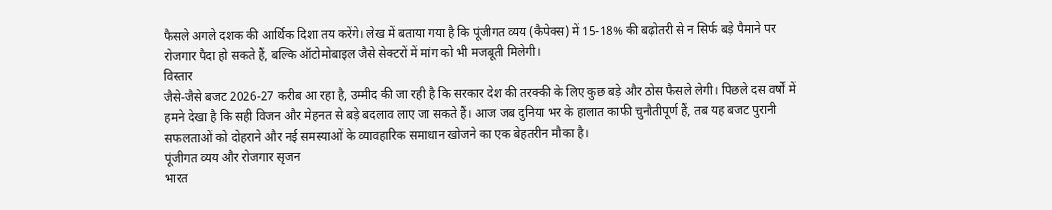फैसले अगले दशक की आर्थिक दिशा तय करेंगे। लेख में बताया गया है कि पूंजीगत व्यय (कैपेक्स) में 15-18% की बढ़ोतरी से न सिर्फ बड़े पैमाने पर रोजगार पैदा हो सकते हैं, बल्कि ऑटोमोबाइल जैसे सेक्टरों में मांग को भी मजबूती मिलेगी।
विस्तार
जैसे-जैसे बजट 2026-27 करीब आ रहा है, उम्मीद की जा रही है कि सरकार देश की तरक्की के लिए कुछ बड़े और ठोस फैसले लेगी। पिछले दस वर्षों में हमने देखा है कि सही विजन और मेहनत से बड़े बदलाव लाए जा सकते हैं। आज जब दुनिया भर के हालात काफी चुनौतीपूर्ण हैं, तब यह बजट पुरानी सफलताओं को दोहराने और नई समस्याओं के व्यावहारिक समाधान खोजने का एक बेहतरीन मौका है।
पूंजीगत व्यय और रोजगार सृजन
भारत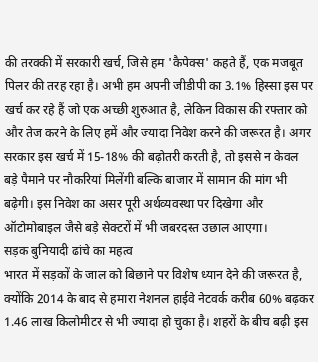की तरक्की में सरकारी खर्च, जिसे हम 'कैपेक्स' कहते हैं, एक मजबूत पिलर की तरह रहा है। अभी हम अपनी जीडीपी का 3.1% हिस्सा इस पर खर्च कर रहे हैं जो एक अच्छी शुरुआत है, लेकिन विकास की रफ्तार को और तेज करने के लिए हमें और ज्यादा निवेश करने की जरूरत है। अगर सरकार इस खर्च में 15-18% की बढ़ोतरी करती है, तो इससे न केवल बड़े पैमाने पर नौकरियां मिलेंगी बल्कि बाजार में सामान की मांग भी बढ़ेगी। इस निवेश का असर पूरी अर्थव्यवस्था पर दिखेगा और ऑटोमोबाइल जैसे बड़े सेक्टरों में भी जबरदस्त उछाल आएगा।
सड़क बुनियादी ढांचे का महत्व
भारत में सड़कों के जाल को बिछाने पर विशेष ध्यान देने की जरूरत है, क्योंकि 2014 के बाद से हमारा नेशनल हाईवे नेटवर्क करीब 60% बढ़कर 1.46 लाख किलोमीटर से भी ज्यादा हो चुका है। शहरों के बीच बढ़ी इस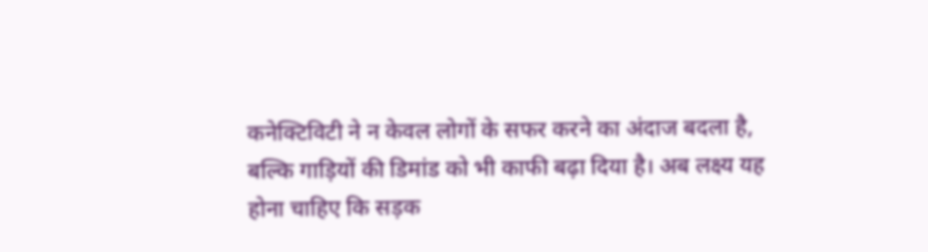कनेक्टिविटी ने न केवल लोगों के सफर करने का अंदाज बदला है, बल्कि गाड़ियों की डिमांड को भी काफी बढ़ा दिया है। अब लक्ष्य यह होना चाहिए कि सड़क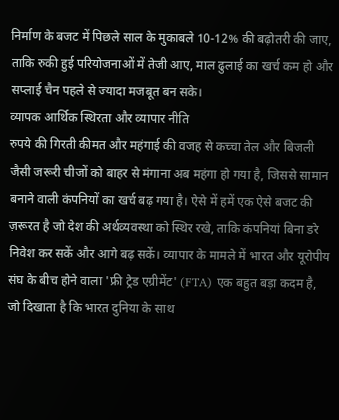निर्माण के बजट में पिछले साल के मुकाबले 10-12% की बढ़ोतरी की जाए, ताकि रुकी हुई परियोजनाओं में तेजी आए, माल ढुलाई का खर्च कम हो और सप्लाई चैन पहले से ज्यादा मजबूत बन सके।
व्यापक आर्थिक स्थिरता और व्यापार नीति
रुपये की गिरती कीमत और महंगाई की वजह से कच्चा तेल और बिजली जैसी जरूरी चीजों को बाहर से मंगाना अब महंगा हो गया है, जिससे सामान बनाने वाली कंपनियों का खर्च बढ़ गया है। ऐसे में हमें एक ऐसे बजट की ज़रूरत है जो देश की अर्थव्यवस्था को स्थिर रखे, ताकि कंपनियां बिना डरे निवेश कर सकें और आगे बढ़ सकें। व्यापार के मामले में भारत और यूरोपीय संघ के बीच होने वाला 'फ्री ट्रेड एग्रीमेंट' (FTA) एक बहुत बड़ा कदम है, जो दिखाता है कि भारत दुनिया के साथ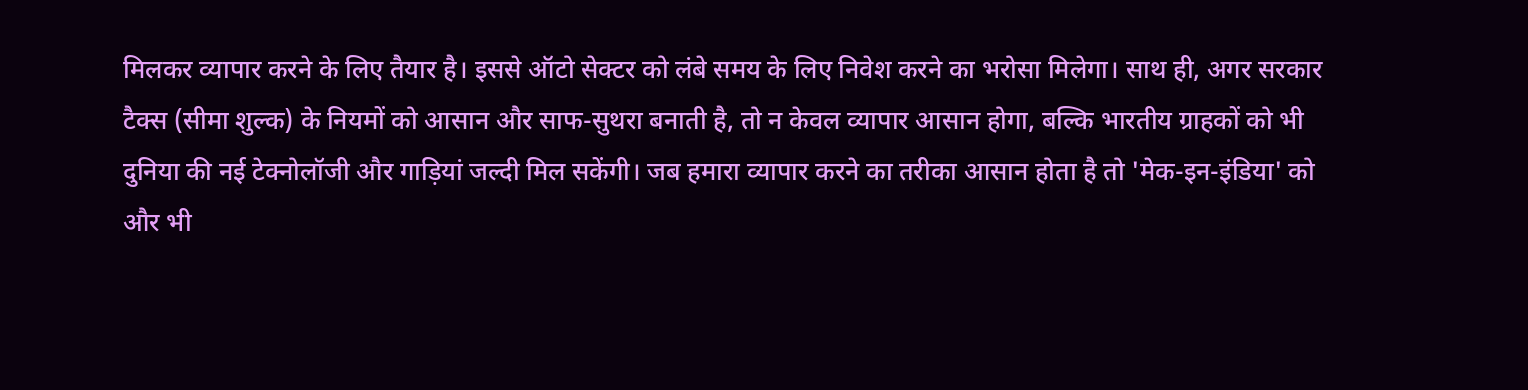मिलकर व्यापार करने के लिए तैयार है। इससे ऑटो सेक्टर को लंबे समय के लिए निवेश करने का भरोसा मिलेगा। साथ ही, अगर सरकार टैक्स (सीमा शुल्क) के नियमों को आसान और साफ-सुथरा बनाती है, तो न केवल व्यापार आसान होगा, बल्कि भारतीय ग्राहकों को भी दुनिया की नई टेक्नोलॉजी और गाड़ियां जल्दी मिल सकेंगी। जब हमारा व्यापार करने का तरीका आसान होता है तो 'मेक-इन-इंडिया' को और भी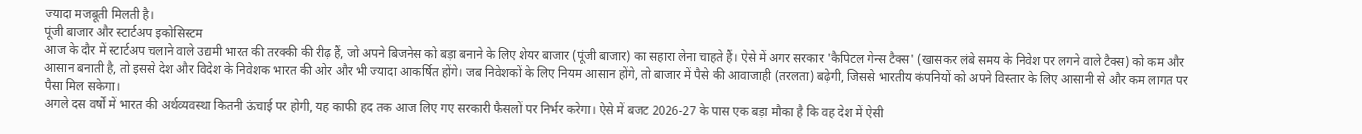ज्यादा मजबूती मिलती है।
पूंजी बाजार और स्टार्टअप इकोसिस्टम
आज के दौर में स्टार्टअप चलाने वाले उद्यमी भारत की तरक्की की रीढ़ हैं, जो अपने बिजनेस को बड़ा बनाने के लिए शेयर बाजार (पूंजी बाजार) का सहारा लेना चाहते हैं। ऐसे में अगर सरकार 'कैपिटल गेन्स टैक्स' (खासकर लंबे समय के निवेश पर लगने वाले टैक्स) को कम और आसान बनाती है, तो इससे देश और विदेश के निवेशक भारत की ओर और भी ज्यादा आकर्षित होंगे। जब निवेशकों के लिए नियम आसान होंगे, तो बाजार में पैसे की आवाजाही (तरलता) बढ़ेगी, जिससे भारतीय कंपनियों को अपने विस्तार के लिए आसानी से और कम लागत पर पैसा मिल सकेगा।
अगले दस वर्षों में भारत की अर्थव्यवस्था कितनी ऊंचाई पर होगी, यह काफी हद तक आज लिए गए सरकारी फैसलों पर निर्भर करेगा। ऐसे में बजट 2026-27 के पास एक बड़ा मौका है कि वह देश में ऐसी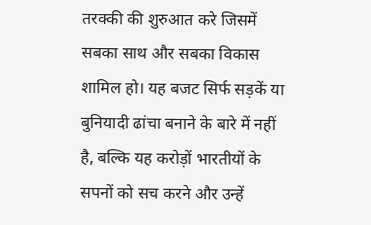तरक्की की शुरुआत करे जिसमें सबका साथ और सबका विकास शामिल हो। यह बजट सिर्फ सड़कें या बुनियादी ढांचा बनाने के बारे में नहीं है, बल्कि यह करोड़ों भारतीयों के सपनों को सच करने और उन्हें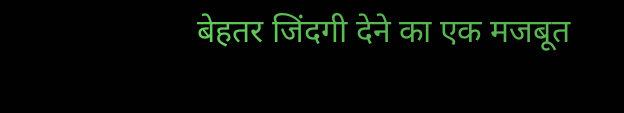बेहतर जिंदगी देने का एक मजबूत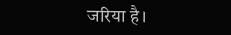जरिया है।